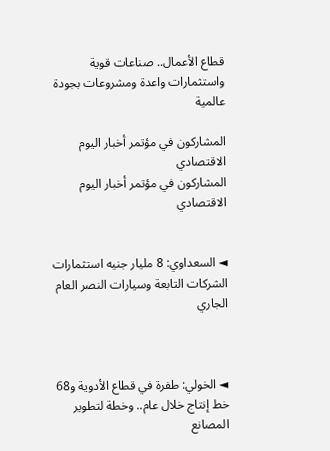قطاع الأعمال.. صناعات قوية واستثمارات واعدة ومشروعات بجودة عالمية

المشاركون في مؤتمر أخبار اليوم الاقتصادي
المشاركون في مؤتمر أخبار اليوم الاقتصادي


◄ السعداوي: 8 مليار جنيه استثمارات الشركات التابعة وسيارات النصر العام الجاري



◄ الخولي: طفرة في قطاع الأدوية و68 خط إنتاج خلال عام.. وخطة لتطوير المصانع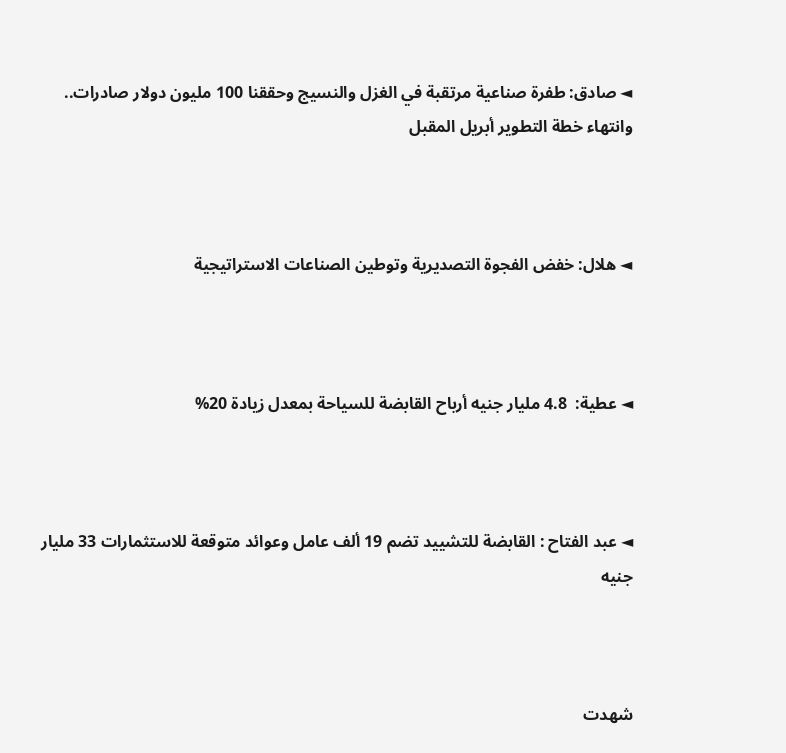◄ صادق: طفرة صناعية مرتقبة في الغزل والنسيج وحققنا 100 مليون دولار صادرات.. وانتهاء خطة التطوير أبريل المقبل



◄ هلال: خفض الفجوة التصديرية وتوطين الصناعات الاستراتيجية



◄ عطية:  4.8 مليار جنيه أرباح القابضة للسياحة بمعدل زيادة 20%



◄ عبد الفتاح : القابضة للتشييد تضم 19 ألف عامل وعوائد متوقعة للاستثمارات 33 مليار جنيه



شهدت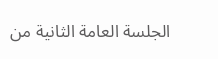الجلسة العامة الثانية من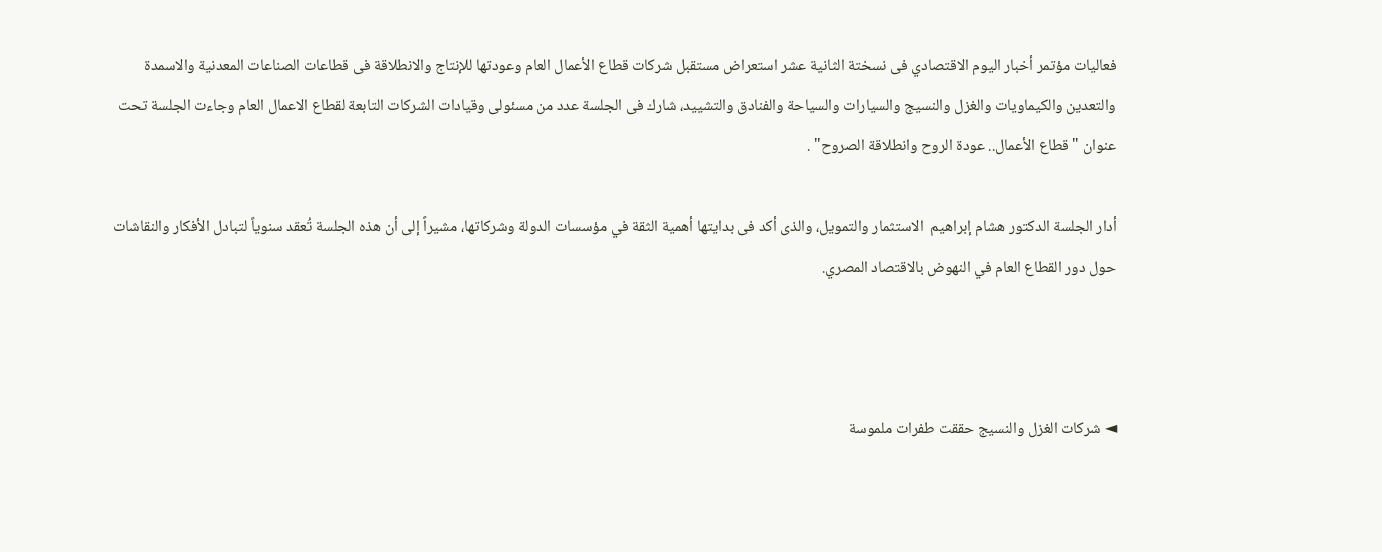فعاليات مؤتمر أخبار اليوم الاقتصادي فى نسختة الثانية عشر استعراض مستقبل شركات قطاع الأعمال العام وعودتها للإنتاج والانطلاقة فى قطاعات الصناعات المعدنية والاسمدة والتعدين والكيماويات والغزل والنسيج والسيارات والسياحة والفنادق والتشييد، شارك فى الجلسة عدد من مسئولى وقيادات الشركات التابعة لقطاع الاعمال العام وجاءت الجلسة تحت عنوان "قطاع الأعمال.. عودة الروح وانطلاقة الصروح" .

أدار الجلسة الدكتور هشام إبراهيم  الاستثمار والتمويل، والذى أكد فى بدايتها أهمية الثقة في مؤسسات الدولة وشركاتها، مشيراً إلى أن هذه الجلسة تُعقد سنوياً لتبادل الأفكار والنقاشات حول دور القطاع العام في النهوض بالاقتصاد المصري.



◄ شركات الغزل والنسيج حققت طفرات ملموسة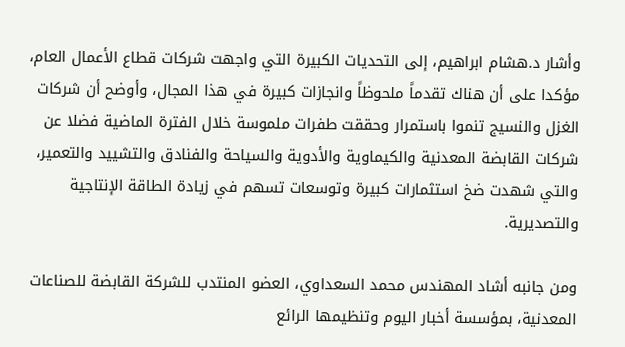وأشار د.هشام ابراهيم، إلى التحديات الكبيرة التي واجهت شركات قطاع الأعمال العام، مؤكدا على أن هناك تقدماً ملحوظاً وانجازات كبيرة في هذا المجال، وأوضح أن شركات الغزل والنسيج تنموا باستمرار وحققت طفرات ملموسة خلال الفترة الماضية فضلا عن شركات القابضة المعدنية والكيماوية والأدوية والسياحة والفنادق والتشييد والتعمير، والتي شهدت ضخ استثمارات كبيرة وتوسعات تسهم في زيادة الطاقة الإنتاجية والتصديرية.

ومن جانبه أشاد المهندس محمد السعداوي، العضو المنتدب للشركة القابضة للصناعات المعدنية، بمؤسسة أخبار اليوم وتنظيمها الرائع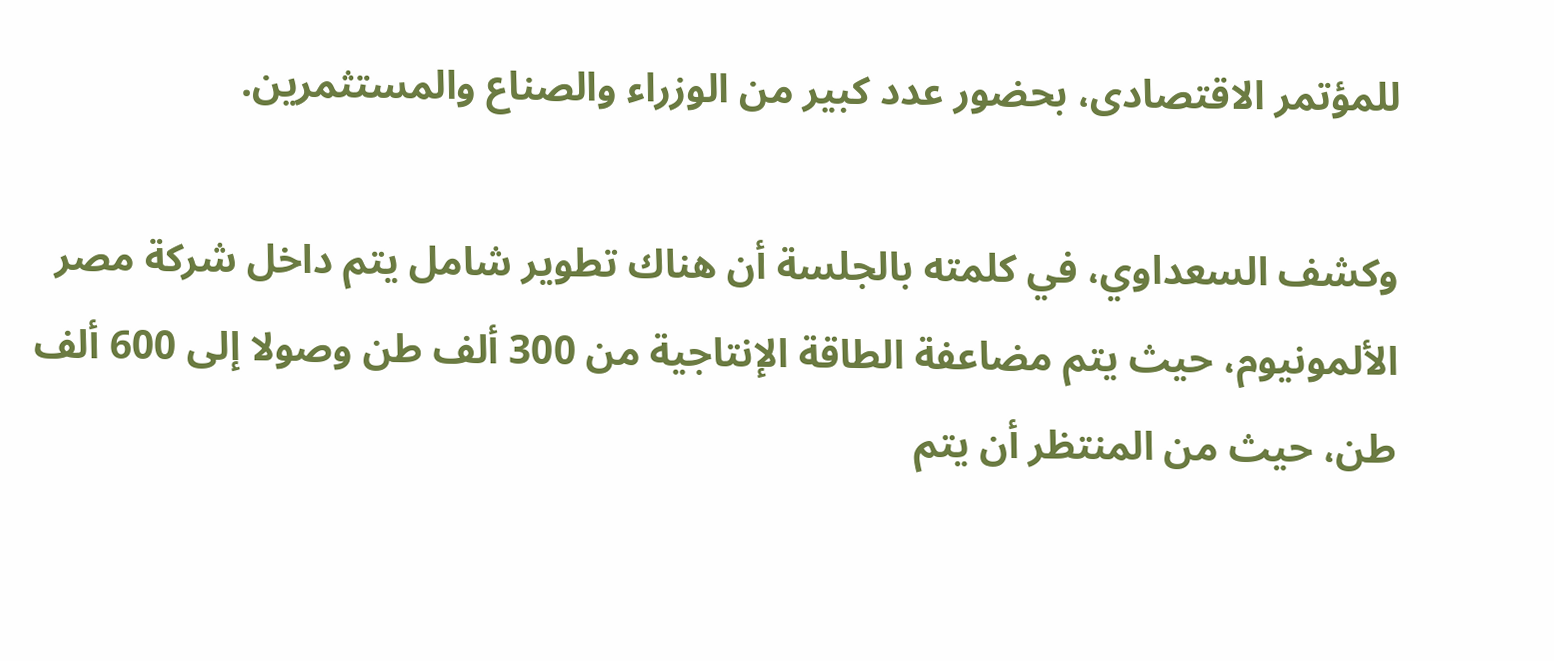للمؤتمر الاقتصادى، بحضور عدد كبير من الوزراء والصناع والمستثمرين.

وكشف السعداوي، في كلمته بالجلسة أن هناك تطوير شامل يتم داخل شركة مصر الألمونيوم، حيث يتم مضاعفة الطاقة الإنتاجية من 300 ألف طن وصولا إلى 600 ألف طن، حيث من المنتظر أن يتم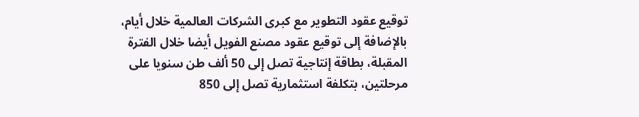توقيع عقود التطوير مع كبرى الشركات العالمية خلال أيام، بالإضافة إلى توقيع عقود مصنع الفويل أيضا خلال الفترة المقبلة، بطاقة إنتاجية تصل إلى 50 ألف طن سنويا على مرحلتين، بتكلفة استثمارية تصل إلى 850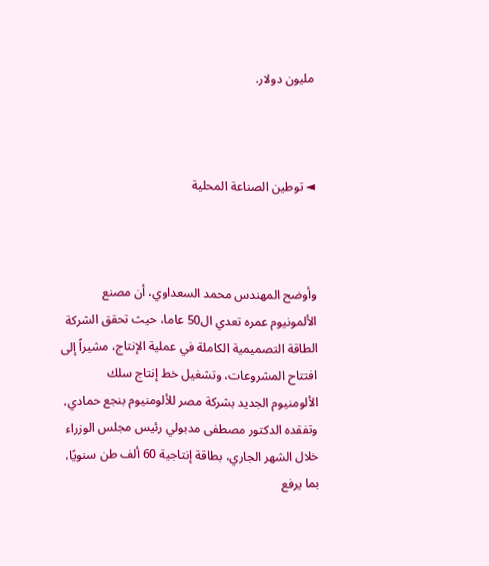مليون دولار.



◄ توطين الصناعة المحلية



وأوضح المهندس محمد السعداوي، أن مصنع الألمونيوم عمره تعدي ال50 عاما، حيث تحقق الشركة الطاقة التصميمية الكاملة في عملية الإنتاج، مشيراً إلى افتتاح المشروعات، وتشغيل خط إنتاج سلك الألومنيوم الجديد بشركة مصر للألومنيوم بنجع حمادي، وتفقده الدكتور مصطفى مدبولي رئيس مجلس الوزراء خلال الشهر الجاري، بطاقة إنتاجية 60 ألف طن سنويًا، بما يرفع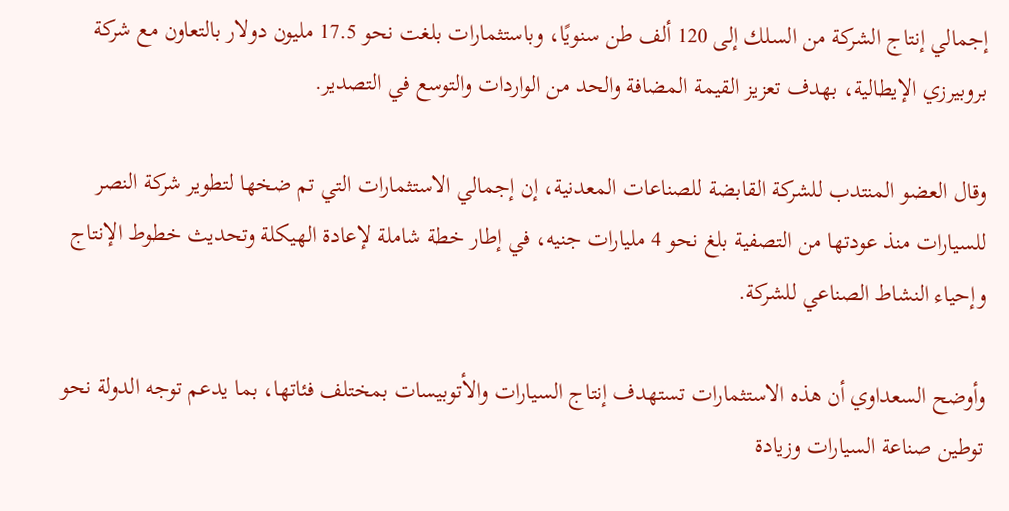إجمالي إنتاج الشركة من السلك إلى 120 ألف طن سنويًا، وباستثمارات بلغت نحو 17.5 مليون دولار بالتعاون مع شركة بروبيرزي الإيطالية، بهدف تعزيز القيمة المضافة والحد من الواردات والتوسع في التصدير.

وقال العضو المنتدب للشركة القابضة للصناعات المعدنية، إن إجمالي الاستثمارات التي تم ضخها لتطوير شركة النصر للسيارات منذ عودتها من التصفية بلغ نحو 4 مليارات جنيه، في إطار خطة شاملة لإعادة الهيكلة وتحديث خطوط الإنتاج وإحياء النشاط الصناعي للشركة.

وأوضح السعداوي أن هذه الاستثمارات تستهدف إنتاج السيارات والأتوبيسات بمختلف فئاتها، بما يدعم توجه الدولة نحو توطين صناعة السيارات وزيادة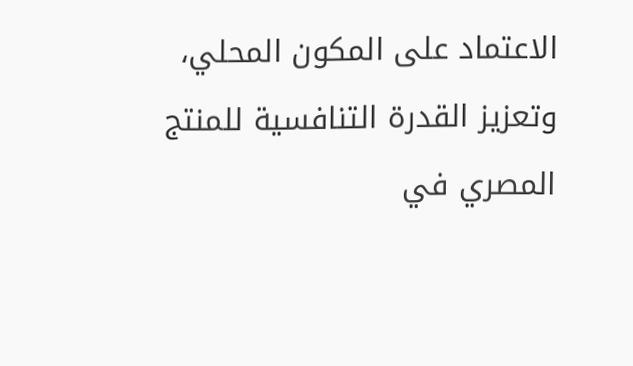الاعتماد على المكون المحلي، وتعزيز القدرة التنافسية للمنتج المصري في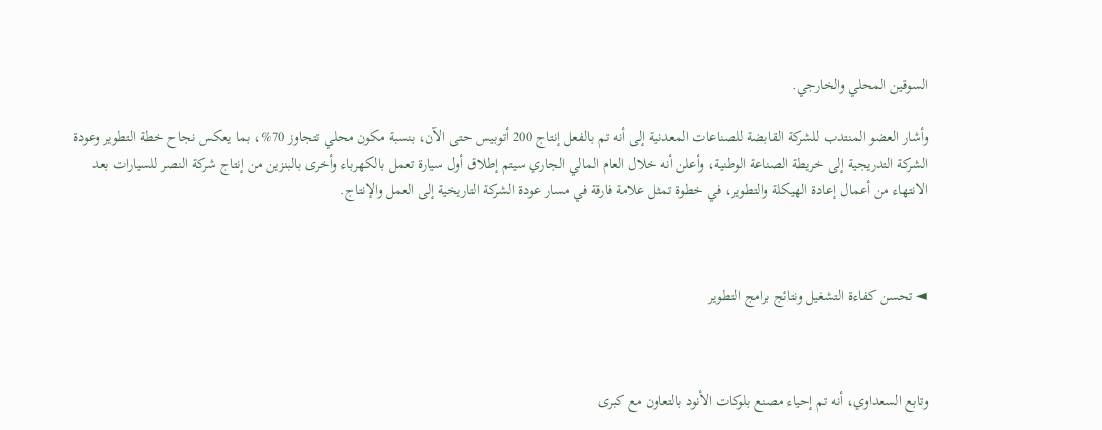السوقين المحلي والخارجي.

وأشار العضو المنتدب للشركة القابضة للصناعات المعدنية إلى أنه تم بالفعل إنتاج 200 أتوبيس حتى الآن، بنسبة مكون محلي تتجاوز 70%، بما يعكس نجاح خطة التطوير وعودة الشركة التدريجية إلى خريطة الصناعة الوطنية، وأعلن أنه خلال العام المالي الجاري سيتم إطلاق أول سيارة تعمل بالكهرباء وأخرى بالبنزين من إنتاج شركة النصر للسيارات بعد الانتهاء من أعمال إعادة الهيكلة والتطوير، في خطوة تمثل علامة فارقة في مسار عودة الشركة التاريخية إلى العمل والإنتاج.



◄ تحسن كفاءة التشغيل ونتائج برامج التطوير



وتابع السعداوي، أنه تم إحياء مصنع بلوكات الأنود بالتعاون مع كبرى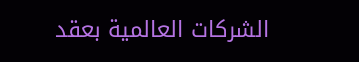الشركات العالمية بعقد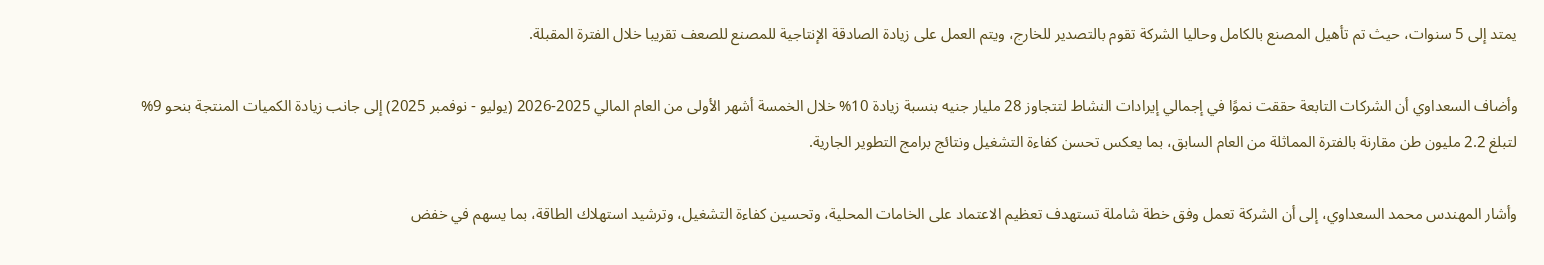يمتد إلى 5 سنوات، حيث تم تأهيل المصنع بالكامل وحاليا الشركة تقوم بالتصدير للخارج، ويتم العمل على زيادة الصادقة الإنتاجية للمصنع للصعف تقريبا خلال الفترة المقبلة.

وأضاف السعداوي أن الشركات التابعة حققت نموًا في إجمالي إيرادات النشاط لتتجاوز 28 مليار جنيه بنسبة زيادة 10% خلال الخمسة أشهر الأولى من العام المالي 2025-2026 (يوليو - نوفمبر 2025) إلى جانب زيادة الكميات المنتجة بنحو 9% لتبلغ 2.2 مليون طن مقارنة بالفترة المماثلة من العام السابق، بما يعكس تحسن كفاءة التشغيل ونتائج برامج التطوير الجارية.

وأشار المهندس محمد السعداوي، إلى أن الشركة تعمل وفق خطة شاملة تستهدف تعظيم الاعتماد على الخامات المحلية، وتحسين كفاءة التشغيل، وترشيد استهلاك الطاقة، بما يسهم في خفض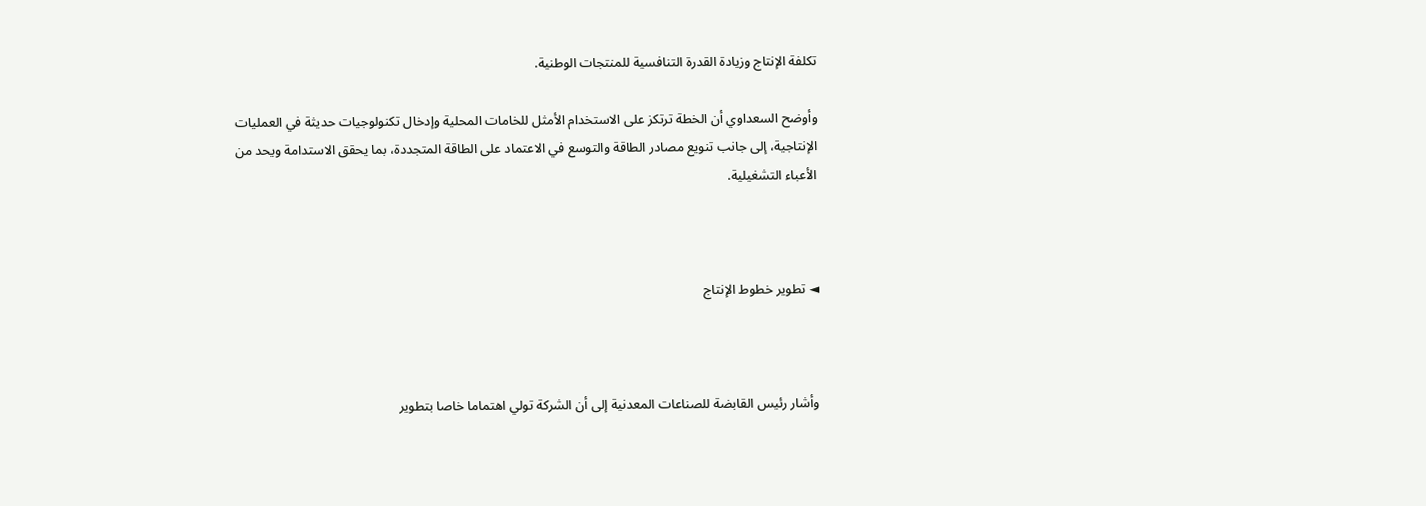تكلفة الإنتاج وزيادة القدرة التنافسية للمنتجات الوطنية.

وأوضح السعداوي أن الخطة ترتكز على الاستخدام الأمثل للخامات المحلية وإدخال تكنولوجيات حديثة في العمليات الإنتاجية، إلى جانب تنويع مصادر الطاقة والتوسع في الاعتماد على الطاقة المتجددة، بما يحقق الاستدامة ويحد من الأعباء التشغيلية.



◄ تطوير خطوط الإنتاج



وأشار رئيس القابضة للصناعات المعدنية إلى أن الشركة تولي اهتماما خاصا بتطوير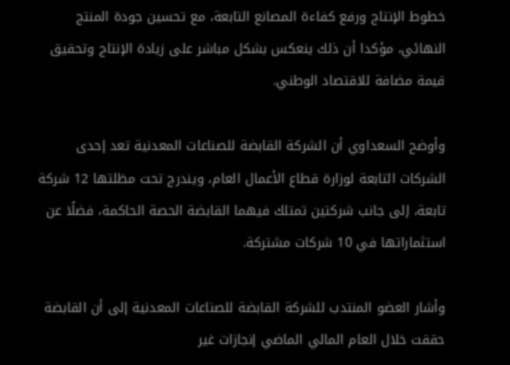خطوط الإنتاج ورفع كفاءة المصانع التابعة، مع تحسين جودة المنتج النهائي، مؤكدا أن ذلك ينعكس بشكل مباشر على زيادة الإنتاج وتحقيق قيمة مضافة للاقتصاد الوطني.

وأوضح السعداوي أن الشركة القابضة للصناعات المعدنية تعد إحدى الشركات التابعة لوزارة قطاع الأعمال العام، ويندرج تحت مظلتها 12 شركة تابعة، إلى جانب شركتين تمتلك فيهما القابضة الحصة الحاكمة، فضلًا عن استثماراتها في 10 شركات مشتركة.

وأشار العضو المنتدب للشركة القابضة للصناعات المعدنية إلى أن القابضة حققت خلال العام المالي الماضي إنجازات غير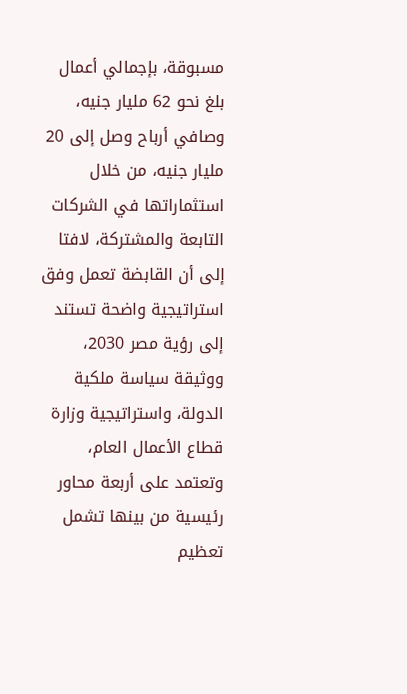مسبوقة، بإجمالي أعمال بلغ نحو 62 مليار جنيه، وصافي أرباح وصل إلى 20 مليار جنيه، من خلال استثماراتها في الشركات التابعة والمشتركة، لافتا إلى أن القابضة تعمل وفق استراتيجية واضحة تستند إلى رؤية مصر 2030، ووثيقة سياسة ملكية الدولة، واستراتيجية وزارة قطاع الأعمال العام، وتعتمد على أربعة محاور رئيسية من بينها تشمل تعظيم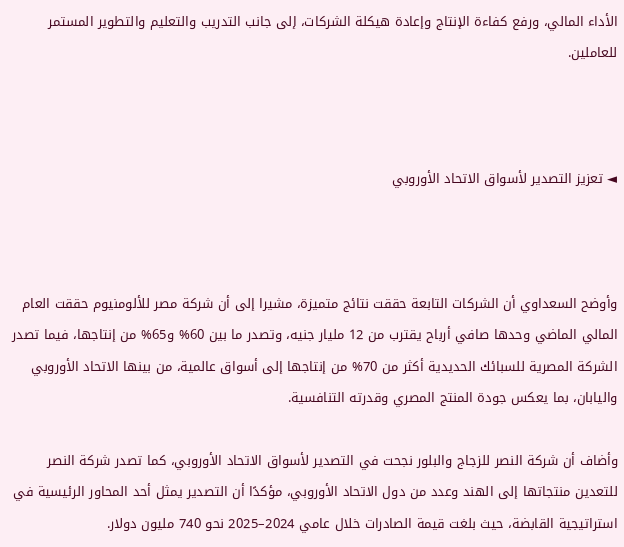الأداء المالي، ورفع كفاءة الإنتاج وإعادة هيكلة الشركات، إلى جانب التدريب والتعليم والتطوير المستمر للعاملين.



◄ تعزيز التصدير لأسواق الاتحاد الأوروبي



وأوضح السعداوي أن الشركات التابعة حققت نتائج متميزة، مشيرا إلى أن شركة مصر للألومنيوم حققت العام المالي الماضي وحدها صافي أرباح يقترب من 12 مليار جنيه، وتصدر ما بين 60% و65% من إنتاجها، فيما تصدر الشركة المصرية للسبائك الحديدية أكثر من 70% من إنتاجها إلى أسواق عالمية، من بينها الاتحاد الأوروبي واليابان، بما يعكس جودة المنتج المصري وقدرته التنافسية.

وأضاف أن شركة النصر للزجاج والبلور نجحت في التصدير لأسواق الاتحاد الأوروبي، كما تصدر شركة النصر للتعدين منتجاتها إلى الهند وعدد من دول الاتحاد الأوروبي، مؤكدًا أن التصدير يمثل أحد المحاور الرئيسية في استراتيجية القابضة، حيث بلغت قيمة الصادرات خلال عامي 2024–2025 نحو 740 مليون دولار.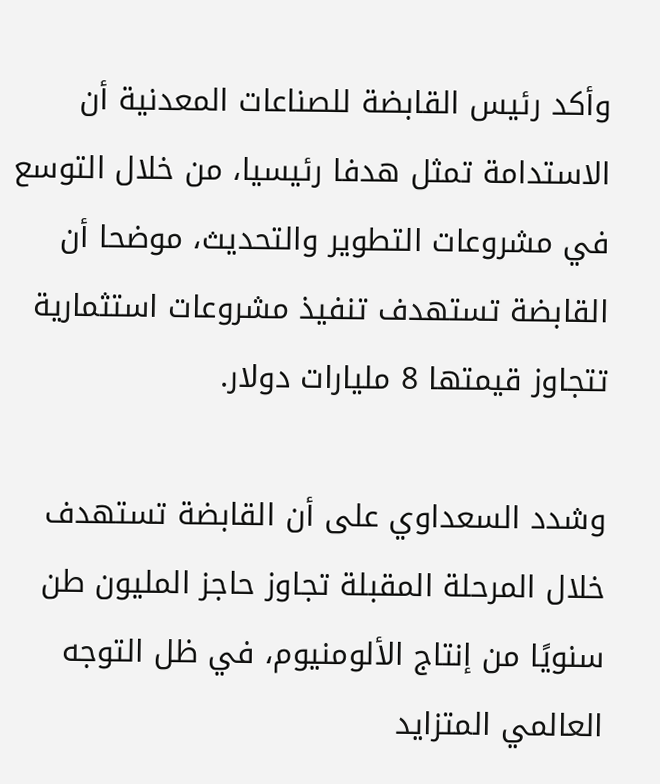وأكد رئيس القابضة للصناعات المعدنية أن الاستدامة تمثل هدفا رئيسيا، من خلال التوسع في مشروعات التطوير والتحديث، موضحا أن القابضة تستهدف تنفيذ مشروعات استثمارية تتجاوز قيمتها 8 مليارات دولار.

وشدد السعداوي على أن القابضة تستهدف خلال المرحلة المقبلة تجاوز حاجز المليون طن سنويًا من إنتاج الألومنيوم، في ظل التوجه العالمي المتزايد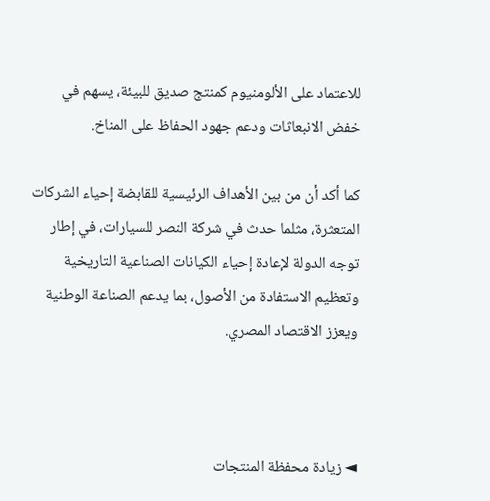للاعتماد على الألومنيوم كمنتج صديق للبيئة، يسهم في خفض الانبعاثات ودعم جهود الحفاظ على المناخ.

كما أكد أن من بين الأهداف الرئيسية للقابضة إحياء الشركات المتعثرة، مثلما حدث في شركة النصر للسيارات، في إطار توجه الدولة لإعادة إحياء الكيانات الصناعية التاريخية وتعظيم الاستفادة من الأصول، بما يدعم الصناعة الوطنية ويعزز الاقتصاد المصري.



◄ زيادة محفظة المنتجات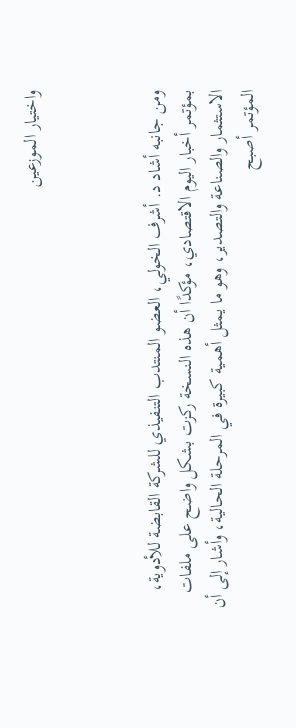واختيار الموزعين



ومن جانبه أشاد د. أشرف الخولي، العضو المنتدب التنفيذي للشركة القابضة للأدوية، بمؤتمر أخبار اليوم الاقتصادي، مؤكدًا أن هذه النسخة ركزت بشكل واضح على ملفات الاستثمار والصناعة والتصدير، وهو ما يمثل أهمية كبيرة في المرحلة الحالية، وأشار إلى أن المؤتمر أصبح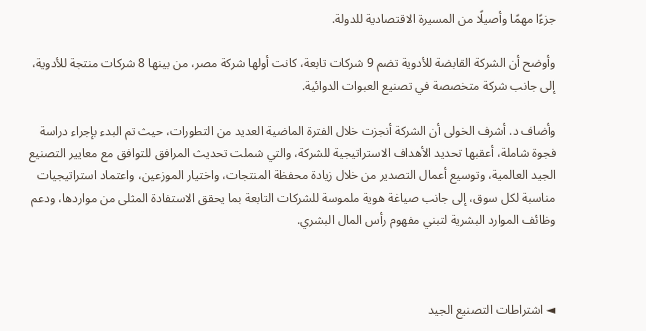جزءًا مهمًا وأصيلًا من المسيرة الاقتصادية للدولة.

وأوضح أن الشركة القابضة للأدوية تضم 9 شركات تابعة، كانت أولها شركة مصر، من بينها 8 شركات منتجة للأدوية، إلى جانب شركة متخصصة في تصنيع العبوات الدوائية.

وأضاف د. أشرف الخولى أن الشركة أنجزت خلال الفترة الماضية العديد من التطورات، حيث تم البدء بإجراء دراسة فجوة شاملة، أعقبها تحديد الأهداف الاستراتيجية للشركة، والتي شملت تحديث المرافق للتوافق مع معايير التصنيع الجيد العالمية، وتوسيع أعمال التصدير من خلال زيادة محفظة المنتجات، واختيار الموزعين، واعتماد استراتيجيات مناسبة لكل سوق، إلى جانب صياغة هوية ملموسة للشركات التابعة بما يحقق الاستفادة المثلى من مواردها، ودعم وظائف الموارد البشرية لتبني مفهوم رأس المال البشري.



◄ اشتراطات التصنيع الجيد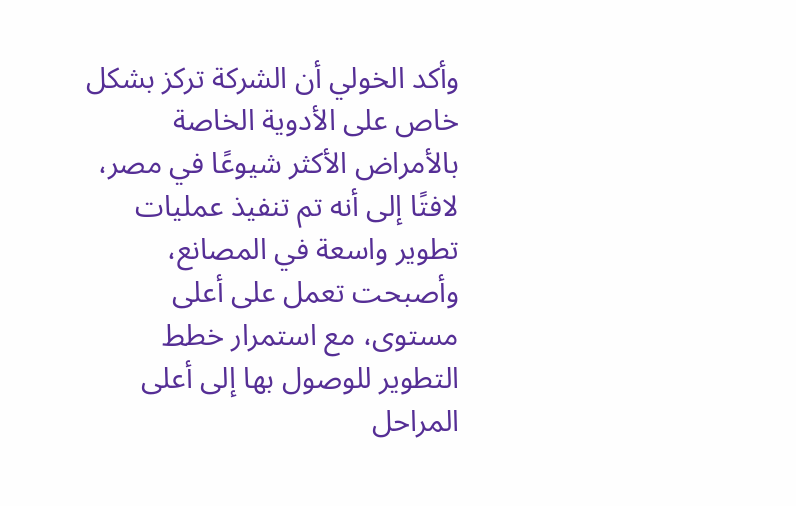وأكد الخولي أن الشركة تركز بشكل خاص على الأدوية الخاصة بالأمراض الأكثر شيوعًا في مصر، لافتًا إلى أنه تم تنفيذ عمليات تطوير واسعة في المصانع، وأصبحت تعمل على أعلى مستوى، مع استمرار خطط التطوير للوصول بها إلى أعلى المراحل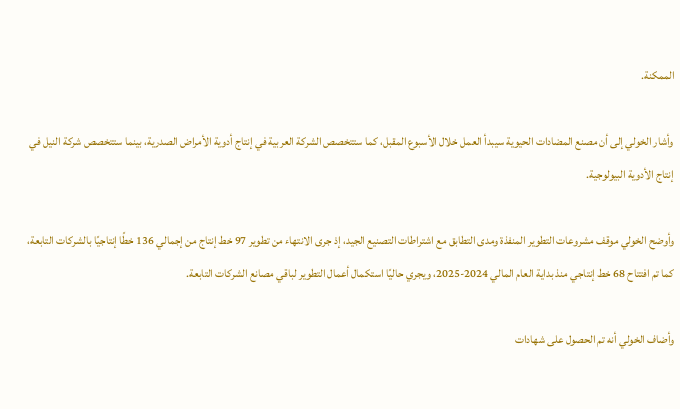الممكنة.

وأشار الخولي إلى أن مصنع المضادات الحيوية سيبدأ العمل خلال الأسبوع المقبل، كما ستتخصص الشركة العربية في إنتاج أدوية الأمراض الصدرية، بينما ستتخصص شركة النيل في إنتاج الأدوية البيولوجية.

وأوضح الخولي موقف مشروعات التطوير المنفذة ومدى التطابق مع اشتراطات التصنيع الجيد، إذ جرى الانتهاء من تطوير 97 خط إنتاج من إجمالي 136 خطًا إنتاجيًا بالشركات التابعة، كما تم افتتاح 68 خط إنتاجي منذ بداية العام المالي 2024-2025، ويجري حاليًا استكمال أعمال التطوير لباقي مصانع الشركات التابعة.

وأضاف الخولي أنه تم الحصول على شهادات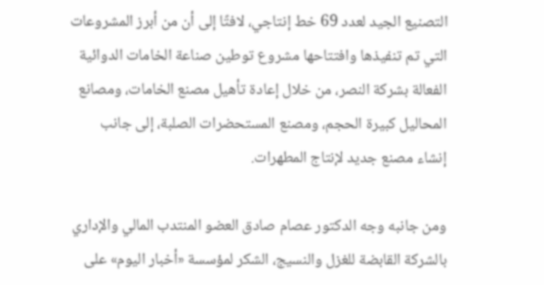التصنيع الجيد لعدد 69 خط إنتاجي، لافتًا إلى أن من أبرز المشروعات التي تم تنفيذها وافتتاحها مشروع توطين صناعة الخامات الدوائية الفعالة بشركة النصر، من خلال إعادة تأهيل مصنع الخامات، ومصانع المحاليل كبيرة الحجم، ومصنع المستحضرات الصلبة، إلى جانب إنشاء مصنع جديد لإنتاج المطهرات.

ومن جانبه وجه الدكتور عصام صادق العضو المنتدب المالي والإداري بالشركة القابضة للغزل والنسيج، الشكر لمؤسسة «أخبار اليوم» على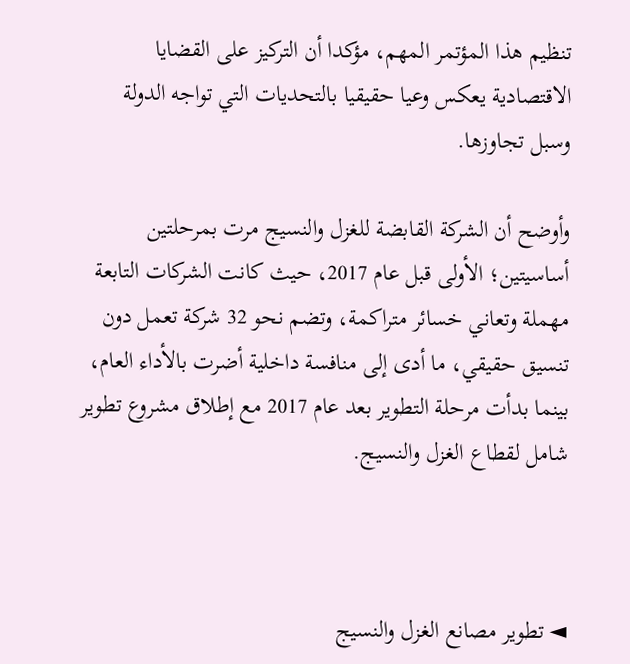تنظيم هذا المؤتمر المهم، مؤكدا أن التركيز على القضايا الاقتصادية يعكس وعيا حقيقيا بالتحديات التي تواجه الدولة وسبل تجاوزها.

وأوضح أن الشركة القابضة للغزل والنسيج مرت بمرحلتين أساسيتين؛ الأولى قبل عام 2017، حيث كانت الشركات التابعة مهملة وتعاني خسائر متراكمة، وتضم نحو 32 شركة تعمل دون تنسيق حقيقي، ما أدى إلى منافسة داخلية أضرت بالأداء العام، بينما بدأت مرحلة التطوير بعد عام 2017 مع إطلاق مشروع تطوير شامل لقطاع الغزل والنسيج.



◄ تطوير مصانع الغزل والنسيج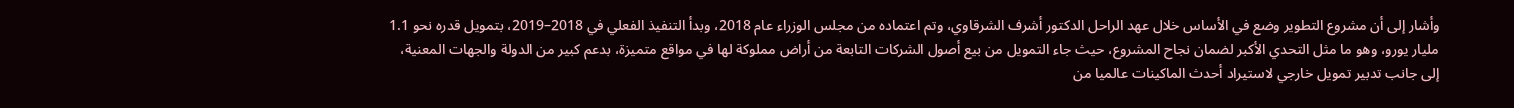وأشار إلى أن مشروع التطوير وضع في الأساس خلال عهد الراحل الدكتور أشرف الشرقاوي، وتم اعتماده من مجلس الوزراء عام 2018، وبدأ التنفيذ الفعلي في 2018–2019، بتمويل قدره نحو 1.1 مليار يورو، وهو ما مثل التحدي الأكبر لضمان نجاح المشروع، حيث جاء التمويل من بيع أصول الشركات التابعة من أراض مملوكة لها في مواقع متميزة، بدعم كبير من الدولة والجهات المعنية، إلى جانب تدبير تمويل خارجي لاستيراد أحدث الماكينات عالميا من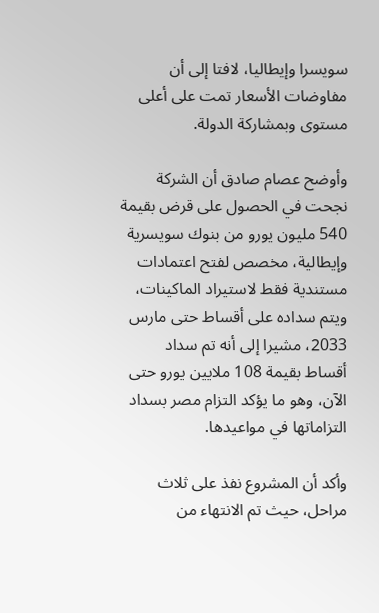سويسرا وإيطاليا، لافتا إلى أن مفاوضات الأسعار تمت على أعلى مستوى وبمشاركة الدولة.

وأوضح عصام صادق أن الشركة نجحت في الحصول على قرض بقيمة 540 مليون يورو من بنوك سويسرية وإيطالية، مخصص لفتح اعتمادات مستندية فقط لاستيراد الماكينات، ويتم سداده على أقساط حتى مارس 2033، مشيرا إلى أنه تم سداد أقساط بقيمة 108 ملايين يورو حتى الآن، وهو ما يؤكد التزام مصر بسداد التزاماتها في مواعيدها.

وأكد أن المشروع نفذ على ثلاث مراحل، حيث تم الانتهاء من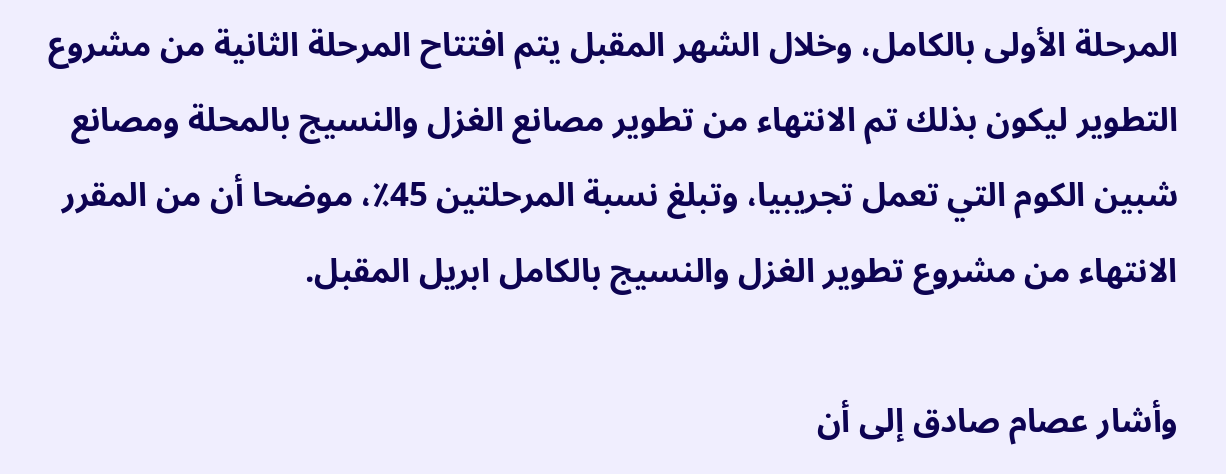المرحلة الأولى بالكامل، وخلال الشهر المقبل يتم افتتاح المرحلة الثانية من مشروع التطوير ليكون بذلك تم الانتهاء من تطوير مصانع الغزل والنسيج بالمحلة ومصانع شبين الكوم التي تعمل تجريبيا، وتبلغ نسبة المرحلتين 45٪، موضحا أن من المقرر الانتهاء من مشروع تطوير الغزل والنسيج بالكامل ابريل المقبل.

وأشار عصام صادق إلى أن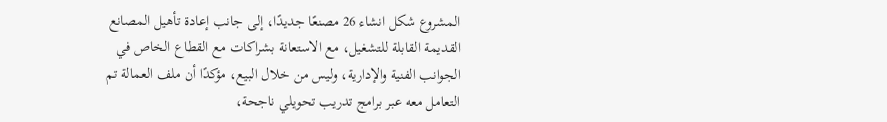المشروع شكل انشاء 26 مصنعًا جديدًا، إلى جانب إعادة تأهيل المصانع القديمة القابلة للتشغيل، مع الاستعانة بشراكات مع القطاع الخاص في الجوانب الفنية والإدارية، وليس من خلال البيع، مؤكدًا أن ملف العمالة تم التعامل معه عبر برامج تدريب تحويلي ناجحة،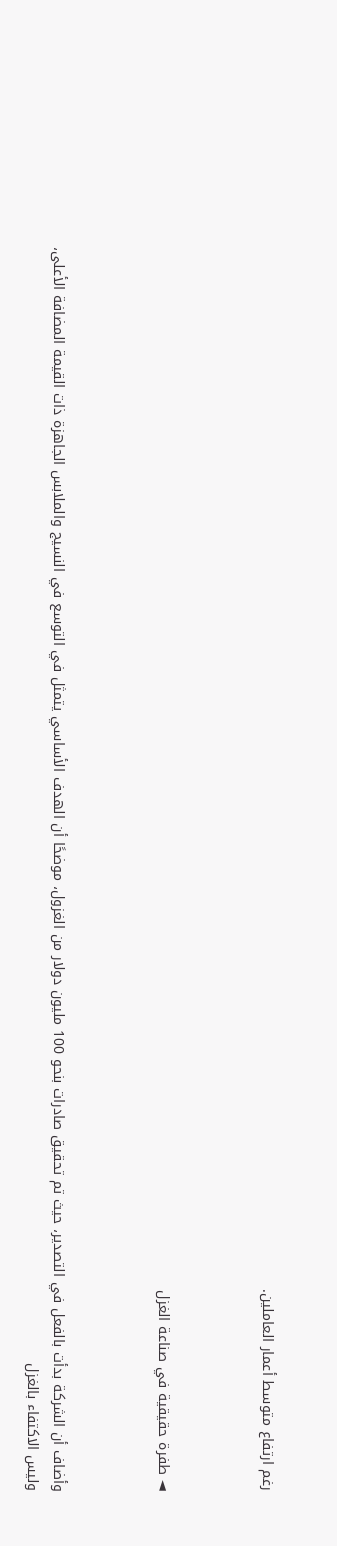رغم ارتفاع متوسط أعمار العاملين.



◄ طفرة حقيقية في صناعة الغزل



وأضاف أن الشركة بدأت بالفعل في التصدير، حيث تم تحقيق صادرات بنحو 100 مليون دولار من الغزول، موضحًا أن الهدف الأساسي يتمثل في التوسع في النسيج والملابس الجاهزة ذات القيمة المضافة الأعلى، وليس الاكتفاء بالغزل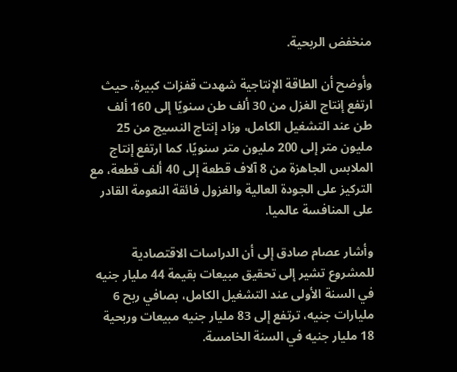منخفض الربحية.

وأوضح أن الطاقة الإنتاجية شهدت قفزات كبيرة، حيث ارتفع إنتاج الغزل من 30 ألف طن سنويًا إلى 160 ألف طن عند التشغيل الكامل، وزاد إنتاج النسيج من 25 مليون متر إلى 200 مليون متر سنويًا، كما ارتفع إنتاج الملابس الجاهزة من 8 آلاف قطعة إلى 40 ألف قطعة، مع التركيز على الجودة العالية والغزول فائقة النعومة القادر على المنافسة عالميا.

وأشار عصام صادق إلى أن الدراسات الاقتصادية للمشروع تشير إلى تحقيق مبيعات بقيمة 44 مليار جنيه في السنة الأولى عند التشغيل الكامل، بصافي ربح 6 مليارات جنيه، ترتفع إلى 83 مليار جنيه مبيعات وربحية 18 مليار جنيه في السنة الخامسة.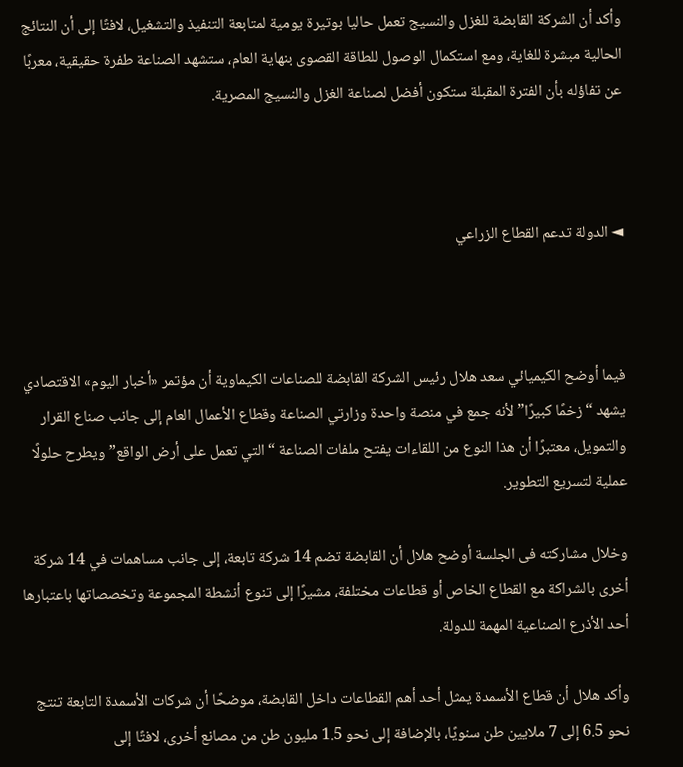وأكد أن الشركة القابضة للغزل والنسيج تعمل حاليا بوتيرة يومية لمتابعة التنفيذ والتشغيل، لافتًا إلى أن النتائج الحالية مبشرة للغاية، ومع استكمال الوصول للطاقة القصوى بنهاية العام، ستشهد الصناعة طفرة حقيقية، معربًا عن تفاؤله بأن الفترة المقبلة ستكون أفضل لصناعة الغزل والنسيج المصرية.



◄ الدولة تدعم القطاع الزراعي



فيما أوضح الكيميائي سعد هلال رئيس الشركة القابضة للصناعات الكيماوية أن مؤتمر «أخبار اليوم» الاقتصادي يشهد “زخمًا كبيرًا” لأنه جمع في منصة واحدة وزارتي الصناعة وقطاع الأعمال العام إلى جانب صناع القرار والتمويل، معتبرًا أن هذا النوع من اللقاءات يفتح ملفات الصناعة “التي تعمل على أرض الواقع” ويطرح حلولًا عملية لتسريع التطوير.

وخلال مشاركته فى الجلسة أوضح هلال أن القابضة تضم 14 شركة تابعة، إلى جانب مساهمات في 14 شركة أخرى بالشراكة مع القطاع الخاص أو قطاعات مختلفة، مشيرًا إلى تنوع أنشطة المجموعة وتخصصاتها باعتبارها أحد الأذرع الصناعية المهمة للدولة.

وأكد هلال أن قطاع الأسمدة يمثل أحد أهم القطاعات داخل القابضة، موضحًا أن شركات الأسمدة التابعة تنتج نحو 6.5 إلى 7 ملايين طن سنويًا، بالإضافة إلى نحو 1.5 مليون طن من مصانع أخرى، لافتًا إلى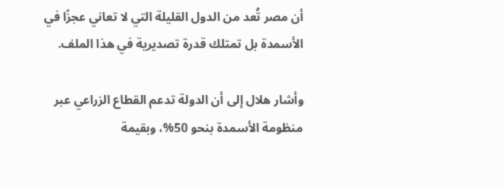أن مصر تُعد من الدول القليلة التي لا تعاني عجزًا في الأسمدة بل تمتلك قدرة تصديرية في هذا الملف.

وأشار هلال إلى أن الدولة تدعم القطاع الزراعي عبر منظومة الأسمدة بنحو 50%، وبقيمة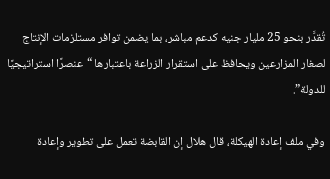تُقدَّر بنحو 25 مليار جنيه كدعم مباشر، بما يضمن توافر مستلزمات الإنتاج لصغار المزارعين ويحافظ على استقرار الزراعة باعتبارها “عنصرًا استراتيجيًا للدولة”.

وفي ملف إعادة الهيكلة، قال هلال إن القابضة تعمل على تطوير وإعادة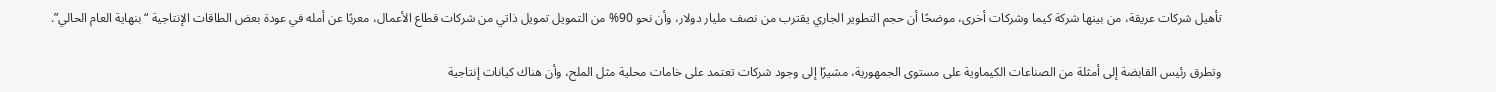تأهيل شركات عريقة، من بينها شركة كيما وشركات أخرى، موضحًا أن حجم التطوير الجاري يقترب من نصف مليار دولار، وأن نحو 90% من التمويل تمويل ذاتي من شركات قطاع الأعمال، معربًا عن أمله في عودة بعض الطاقات الإنتاجية “بنهاية العام الحالي”.

وتطرق رئيس القابضة إلى أمثلة من الصناعات الكيماوية على مستوى الجمهورية، مشيرًا إلى وجود شركات تعتمد على خامات محلية مثل الملح، وأن هناك كيانات إنتاجية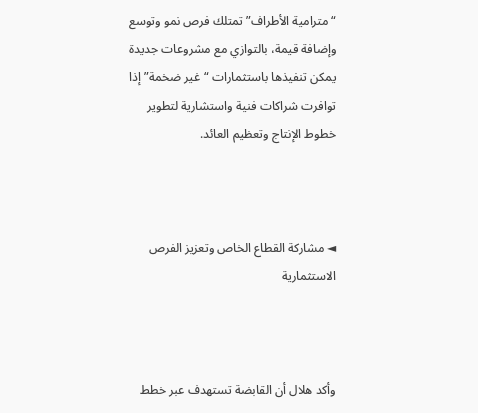“مترامية الأطراف” تمتلك فرص نمو وتوسع وإضافة قيمة، بالتوازي مع مشروعات جديدة يمكن تنفيذها باستثمارات “غير ضخمة” إذا توافرت شراكات فنية واستشارية لتطوير خطوط الإنتاج وتعظيم العائد.



◄ مشاركة القطاع الخاص وتعزيز الفرص الاستثمارية



وأكد هلال أن القابضة تستهدف عبر خطط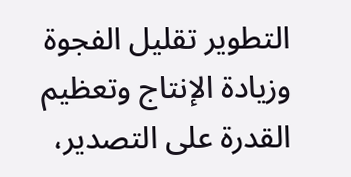التطوير تقليل الفجوة وزيادة الإنتاج وتعظيم القدرة على التصدير،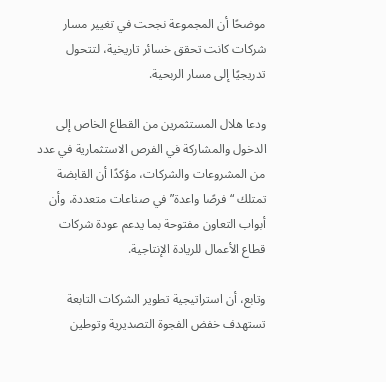موضحًا أن المجموعة نجحت في تغيير مسار شركات كانت تحقق خسائر تاريخية، لتتحول تدريجيًا إلى مسار الربحية.

ودعا هلال المستثمرين من القطاع الخاص إلى الدخول والمشاركة في الفرص الاستثمارية في عدد من المشروعات والشركات، مؤكدًا أن القابضة تمتلك “فرصًا واعدة” في صناعات متعددة، وأن أبواب التعاون مفتوحة بما يدعم عودة شركات قطاع الأعمال للريادة الإنتاجية.

وتابع، أن استراتيجية تطوير الشركات التابعة تستهدف خفض الفجوة التصديرية وتوطين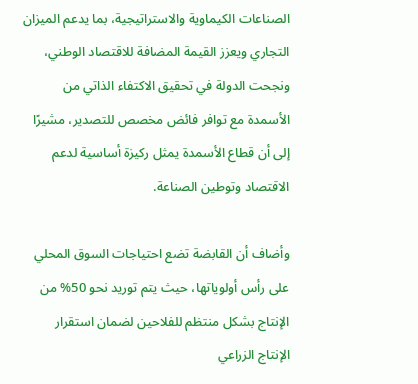الصناعات الكيماوية والاستراتيجية، بما يدعم الميزان التجاري ويعزز القيمة المضافة للاقتصاد الوطني، ونجحت الدولة في تحقيق الاكتفاء الذاتي من الأسمدة مع توافر فائض مخصص للتصدير، مشيرًا إلى أن قطاع الأسمدة يمثل ركيزة أساسية لدعم الاقتصاد وتوطين الصناعة.

وأضاف أن القابضة تضع احتياجات السوق المحلي على رأس أولوياتها، حيث يتم توريد نحو 50% من الإنتاج بشكل منتظم للفلاحين لضمان استقرار الإنتاج الزراعي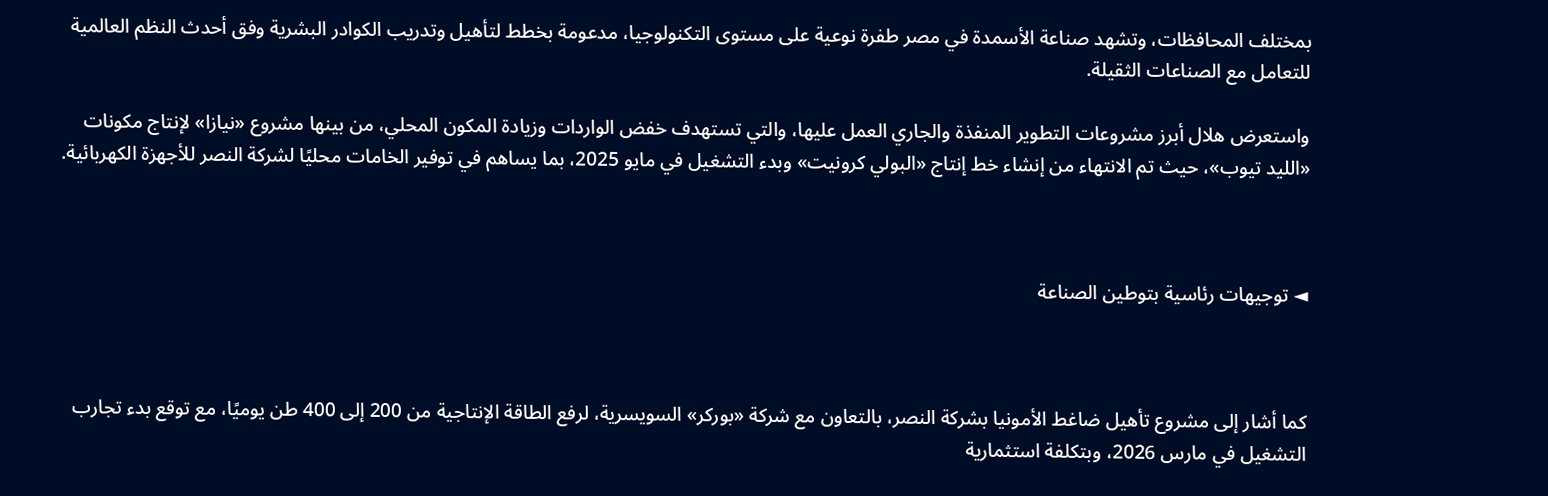بمختلف المحافظات، وتشهد صناعة الأسمدة في مصر طفرة نوعية على مستوى التكنولوجيا، مدعومة بخطط لتأهيل وتدريب الكوادر البشرية وفق أحدث النظم العالمية للتعامل مع الصناعات الثقيلة.

واستعرض هلال أبرز مشروعات التطوير المنفذة والجاري العمل عليها، والتي تستهدف خفض الواردات وزيادة المكون المحلي، من بينها مشروع «نيازا» لإنتاج مكونات «الليد تيوب»، حيث تم الانتهاء من إنشاء خط إنتاج «البولي كرونيت» وبدء التشغيل في مايو 2025، بما يساهم في توفير الخامات محليًا لشركة النصر للأجهزة الكهربائية.



◄ توجيهات رئاسية بتوطين الصناعة



كما أشار إلى مشروع تأهيل ضاغط الأمونيا بشركة النصر، بالتعاون مع شركة «بوركر» السويسرية، لرفع الطاقة الإنتاجية من 200 إلى 400 طن يوميًا، مع توقع بدء تجارب التشغيل في مارس 2026، وبتكلفة استثمارية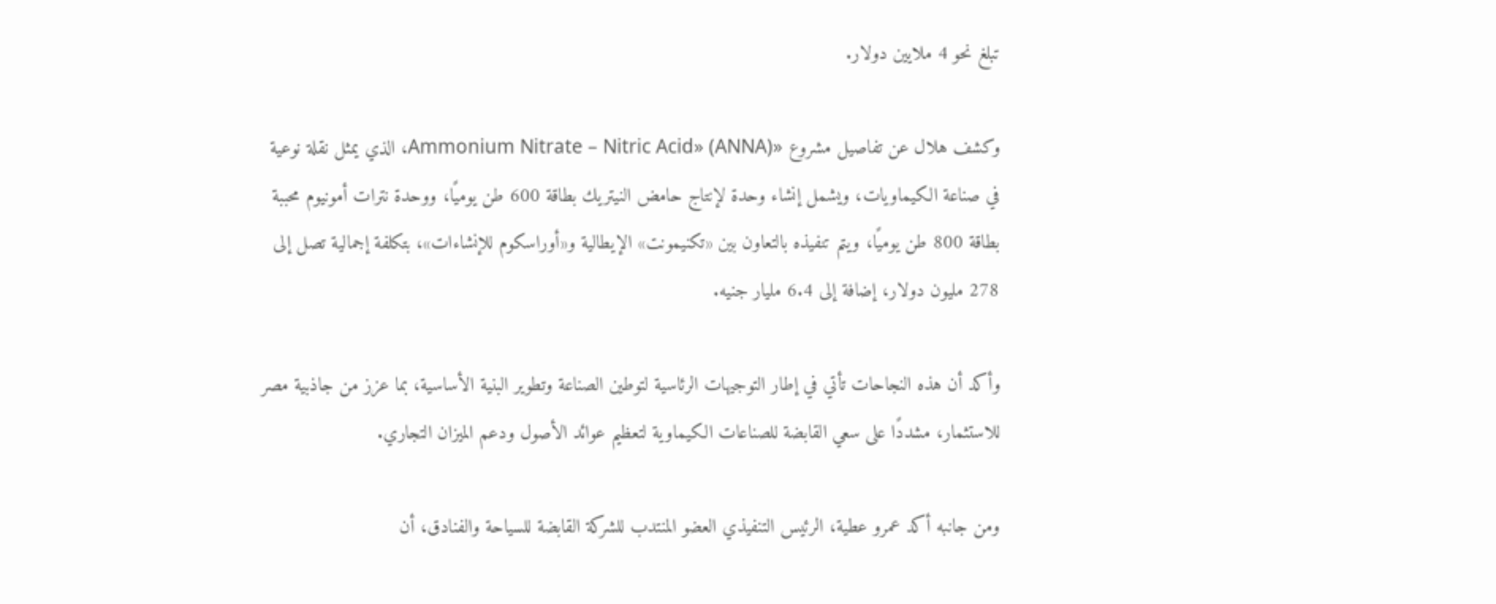تبلغ نحو 4 ملايين دولار.

وكشف هلال عن تفاصيل مشروع «Ammonium Nitrate – Nitric Acid» (ANNA)، الذي يمثل نقلة نوعية في صناعة الكيماويات، ويشمل إنشاء وحدة لإنتاج حامض النيتريك بطاقة 600 طن يوميًا، ووحدة نترات أمونيوم محببة بطاقة 800 طن يوميًا، ويتم تنفيذه بالتعاون بين «تكنيمونت» الإيطالية و«أوراسكوم للإنشاءات»، بتكلفة إجمالية تصل إلى 278 مليون دولار، إضافة إلى 6.4 مليار جنيه.

وأكد أن هذه النجاحات تأتي في إطار التوجيهات الرئاسية لتوطين الصناعة وتطوير البنية الأساسية، بما عزز من جاذبية مصر للاستثمار، مشددًا على سعي القابضة للصناعات الكيماوية لتعظيم عوائد الأصول ودعم الميزان التجاري.

ومن جانبه أكد عمرو عطية، الرئيس التنفيذي العضو المنتدب للشركة القابضة للسياحة والفنادق، أن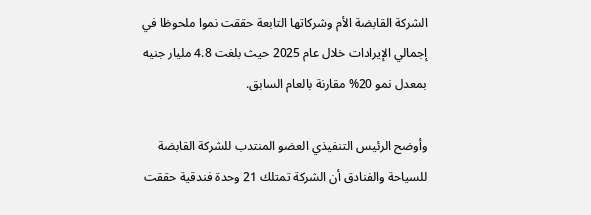الشركة القابضة الأم وشركاتها التابعة حققت نموا ملحوظا في إجمالي الإيرادات خلال عام 2025 حيث بلغت 4.8 مليار جنيه بمعدل نمو 20% مقارنة بالعام السابق.

وأوضح الرئيس التنفيذي العضو المنتدب للشركة القابضة للسياحة والفنادق أن الشركة تمتلك 21 وحدة فندقية حققت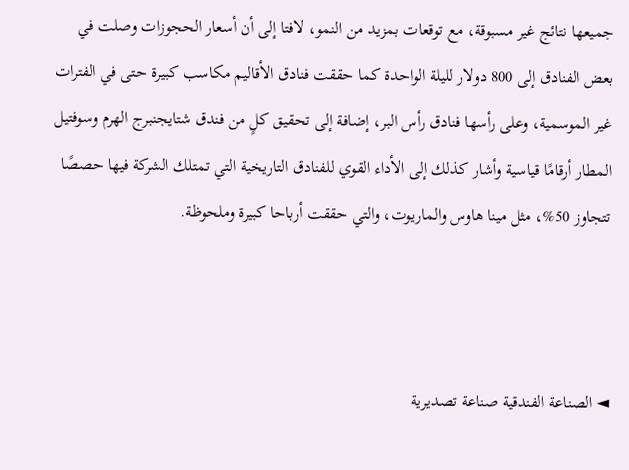جميعها نتائج غير مسبوقة، مع توقعات بمزيد من النمو، لافتا إلى أن أسعار الحجوزات وصلت في بعض الفنادق إلى 800 دولار لليلة الواحدة كما حققت فنادق الأقاليم مكاسب كبيرة حتى في الفترات غير الموسمية، وعلى رأسها فنادق رأس البر، إضافة إلى تحقيق كلٍ من فندق شتايجنبرج الهرم وسوفتيل المطار أرقامًا قياسية وأشار كذلك إلى الأداء القوي للفنادق التاريخية التي تمتلك الشركة فيها حصصًا تتجاوز 50%، مثل مينا هاوس والماريوت، والتي حققت أرباحا كبيرة وملحوظة.



◄ الصناعة الفندقية صناعة تصديرية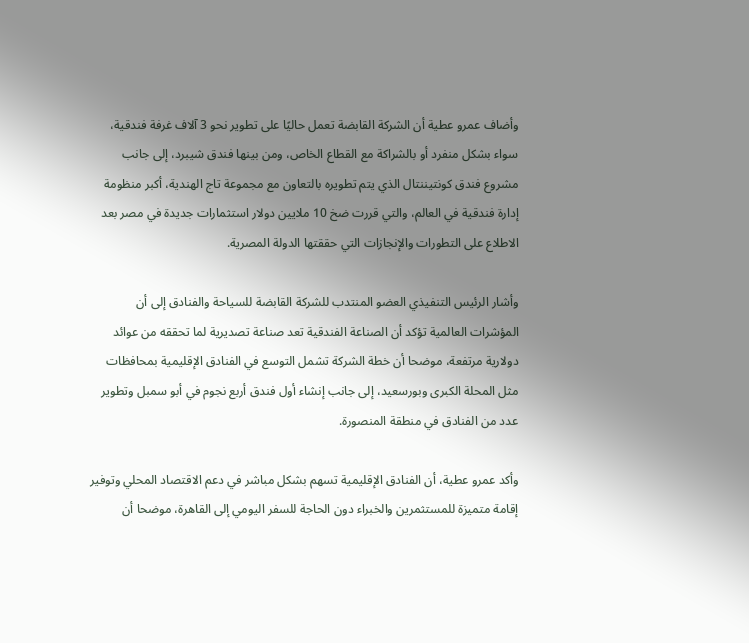وأضاف عمرو عطية أن الشركة القابضة تعمل حاليًا على تطوير نحو 3 آلاف غرفة فندقية، سواء بشكل منفرد أو بالشراكة مع القطاع الخاص، ومن بينها فندق شيبرد، إلى جانب مشروع فندق كونتيننتال الذي يتم تطويره بالتعاون مع مجموعة تاج الهندية، أكبر منظومة إدارة فندقية في العالم، والتي قررت ضخ 10 ملايين دولار استثمارات جديدة في مصر بعد الاطلاع على التطورات والإنجازات التي حققتها الدولة المصرية.

وأشار الرئيس التنفيذي العضو المنتدب للشركة القابضة للسياحة والفنادق إلى أن المؤشرات العالمية تؤكد أن الصناعة الفندقية تعد صناعة تصديرية لما تحققه من عوائد دولارية مرتفعة، موضحا أن خطة الشركة تشمل التوسع في الفنادق الإقليمية بمحافظات مثل المحلة الكبرى وبورسعيد، إلى جانب إنشاء أول فندق أربع نجوم في أبو سمبل وتطوير عدد من الفنادق في منطقة المنصورة.

وأكد عمرو عطية، أن الفنادق الإقليمية تسهم بشكل مباشر في دعم الاقتصاد المحلي وتوفير إقامة متميزة للمستثمرين والخبراء دون الحاجة للسفر اليومي إلى القاهرة، موضحا أن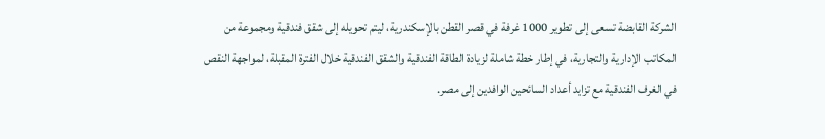الشركة القابضة تسعى إلى تطوير 1000 غرفة في قصر القطن بالإسكندرية، ليتم تحويله إلى شقق فندقية ومجموعة من المكاتب الإدارية والتجارية، في إطار خطة شاملة لزيادة الطاقة الفندقية والشقق الفندقية خلال الفترة المقبلة، لمواجهة النقص في الغرف الفندقية مع تزايد أعداد السائحين الوافدين إلى مصر.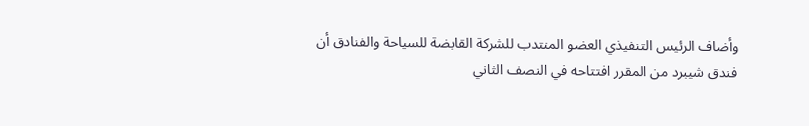وأضاف الرئيس التنفيذي العضو المنتدب للشركة القابضة للسياحة والفنادق أن فندق شيبرد من المقرر افتتاحه في النصف الثاني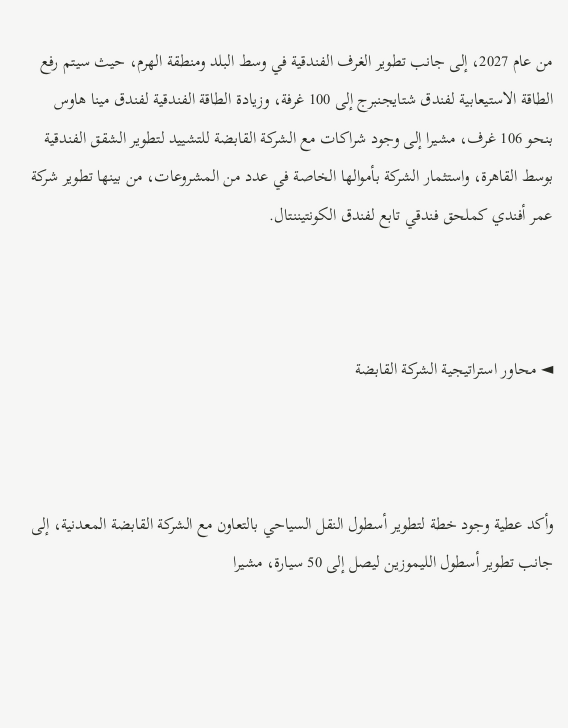من عام 2027، إلى جانب تطوير الغرف الفندقية في وسط البلد ومنطقة الهرم، حيث سيتم رفع الطاقة الاستيعابية لفندق شتايجنبرج إلى 100 غرفة، وزيادة الطاقة الفندقية لفندق مينا هاوس بنحو 106 غرف، مشيرا إلى وجود شراكات مع الشركة القابضة للتشييد لتطوير الشقق الفندقية بوسط القاهرة، واستثمار الشركة بأموالها الخاصة في عدد من المشروعات، من بينها تطوير شركة عمر أفندي كملحق فندقي تابع لفندق الكونتيننتال.



◄ محاور استراتيجية الشركة القابضة



وأكد عطية وجود خطة لتطوير أسطول النقل السياحي بالتعاون مع الشركة القابضة المعدنية، إلى جانب تطوير أسطول الليموزين ليصل إلى 50 سيارة، مشيرا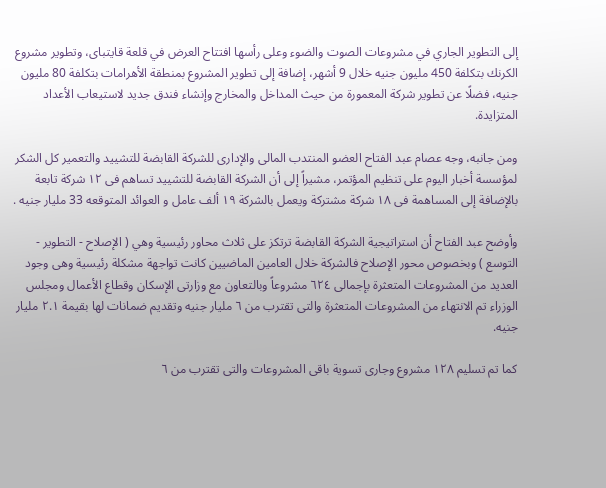إلى التطوير الجاري في مشروعات الصوت والضوء وعلى رأسها افتتاح العرض في قلعة قايتباى، وتطوير مشروع الكرنك بتكلفة 450 مليون جنيه خلال 9 أشهر، إضافة إلى تطوير المشروع بمنطقة الأهرامات بتكلفة 80 مليون جنيه، فضلًا عن تطوير شركة المعمورة من حيث المداخل والمخارج وإنشاء فندق جديد لاستيعاب الأعداد المتزايدة.

ومن جانبه، وجه عصام عبد الفتاح العضو المنتدب المالى والإدارى للشركة القابضة للتشييد والتعمير كل الشكر لمؤسسة أخبار اليوم على تنظيم المؤتمر، مشيراً إلى أن الشركة القابضة للتشييد تساهم فى ١٢ شركة تابعة بالإضافة إلى المساهمة فى ١٨ شركة مشتركة ويعمل بالشركة ١٩ ألف عامل و العوائد المتوقعه 33 مليار جنيه .

وأوضح عبد الفتاح أن استراتيجية الشركة القابضة ترتكز على ثلاث محاور رئيسية وهي ( الإصلاح - التطوير - التوسع ) وبخصوص محور الإصلاح فالشركة خلال العامين الماضيين كانت تواجهة مشكلة رئيسية وهى وجود العديد من المشروعات المتعثرة بإجمالى ٦٢٤ مشروعاً وبالتعاون مع وزارتى الإسكان وقطاع الأعمال ومجلس الوزراء تم الانتهاء من المشروعات المتعثرة والتى تقترب من ٦ مليار جنيه وتقديم ضمانات لها بقيمة ٢.١ مليار جنيه.

كما تم تسليم ١٢٨ مشروع وجارى تسوية باقى المشروعات والتى تقترب من ٦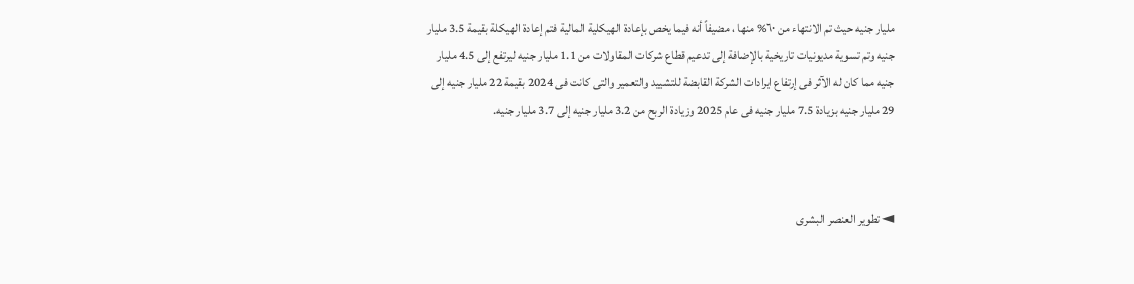مليار جنيه حيث تم الانتهاء من ٦٠% منها ، مضيفاً أنه فيما يخص بإعادة الهيكلية المالية فتم إعادة الهيكلة بقيمة 3.5 مليار جنيه وتم تسوية مديونيات تاريخية بالإضافة إلى تدعيم قطاع شركات المقاولات من 1.1 مليار جنيه ليرتفع إلى 4.5 مليار جنيه مما كان له الآثر فى إرتفاع ايرادات الشركة القابضة للتشييد والتعمير والتى كانت فى 2024 بقيمة 22 مليار جنيه إلى 29 مليار جنيه بزيادة 7.5 مليار جنيه فى عام 2025 وزيادة الربح من 3.2 مليار جنيه إلى 3.7 مليار جنيه.



◄ تطوير العنصر البشرى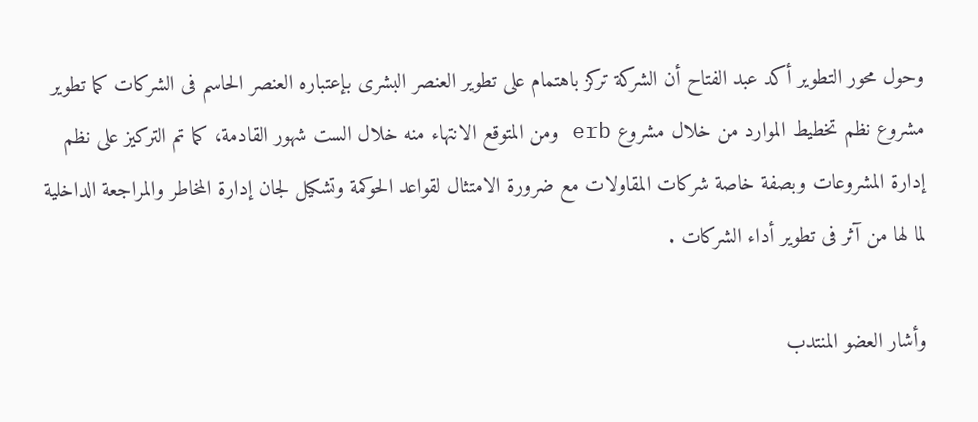وحول محور التطوير أكد عبد الفتاح أن الشركة تركز باهتمام على تطوير العنصر البشرى بإعتباره العنصر الحاسم فى الشركات كما تطوير مشروع نظم تخطيط الموارد من خلال مشروع erb ومن المتوقع الانتهاء منه خلال الست شهور القادمة، كما تم التركيز على نظم إدارة المشروعات وبصفة خاصة شركات المقاولات مع ضرورة الامتثال لقواعد الحوكمة وتشكيل لجان إدارة المخاطر والمراجعة الداخلية لما لها من آثر فى تطوير أداء الشركات .

وأشار العضو المنتدب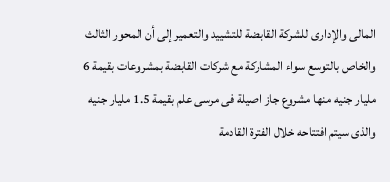المالى والإدارى للشركة القابضة للتشييد والتعمير إلى أن المحور الثالث والخاص بالتوسع سواء المشاركة مع شركات القابضة بمشروعات بقيمة 6 مليار جنيه منها مشروع جاز اصيلة فى مرسى علم بقيمة 1.5 مليار جنيه والذى سيتم افتتاحه خلال الفترة القادمة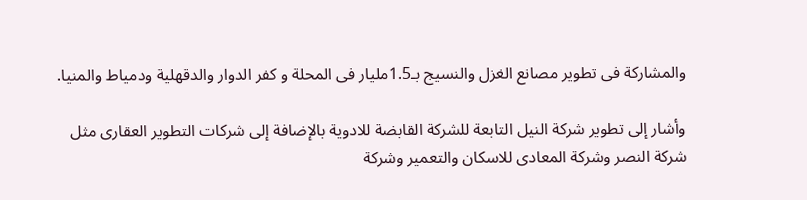والمشاركة فى تطوير مصانع الغزل والنسيج بـ1.5مليار فى المحلة و كفر الدوار والدقهلية ودمياط والمنيا.

وأشار إلى تطوير شركة النيل التابعة للشركة القابضة للادوية بالإضافة إلى شركات التطوير العقارى مثل شركة النصر وشركة المعادى للاسكان والتعمير وشركة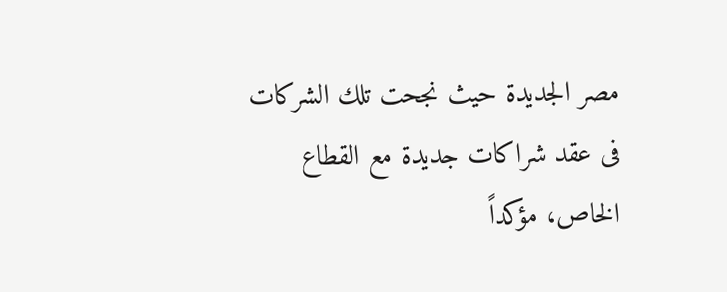مصر الجديدة حيث نجحت تلك الشركات فى عقد شراكات جديدة مع القطاع الخاص، مؤكداً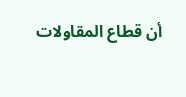أن قطاع المقاولات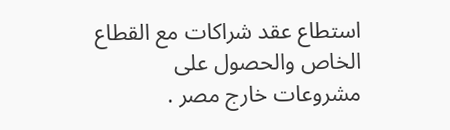استطاع عقد شراكات مع القطاع الخاص والحصول على مشروعات خارج مصر .